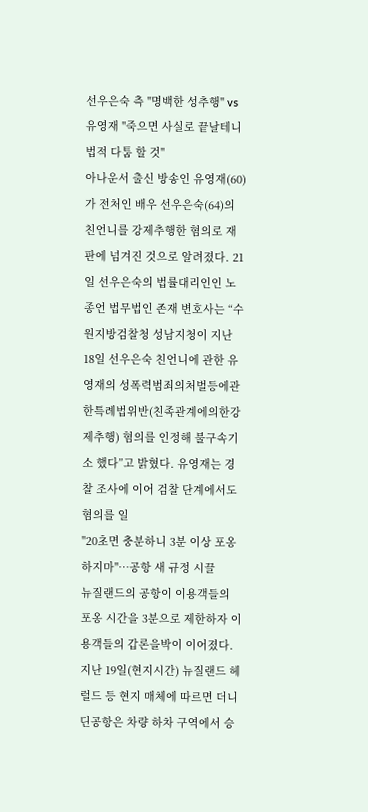선우은숙 측 "명백한 성추행" vs 유영재 "죽으면 사실로 끝날테니 법적 다툼 할 것"
아나운서 출신 방송인 유영재(60)가 전처인 배우 선우은숙(64)의 친언니를 강제추행한 혐의로 재판에 넘겨진 것으로 알려졌다. 21일 선우은숙의 법률대리인인 노종언 법무법인 존재 변호사는 “수원지방검찰청 성남지청이 지난 18일 선우은숙 친언니에 관한 유영재의 성폭력범죄의처벌등에관한특례법위반(친족관계에의한강제추행) 혐의를 인정해 불구속기소 했다”고 밝혔다. 유영재는 경찰 조사에 이어 검찰 단계에서도 혐의를 일
"20초면 충분하니 3분 이상 포옹하지마"…공항 새 규정 시끌
뉴질랜드의 공항이 이용객들의 포옹 시간을 3분으로 제한하자 이용객들의 갑론을박이 이어졌다.지난 19일(현지시간) 뉴질랜드 헤럴드 등 현지 매체에 따르면 더니딘공항은 차량 하차 구역에서 승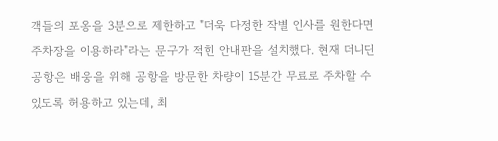객들의 포옹을 3분으로 제한하고 "더욱 다정한 작별 인사를 원한다면 주차장을 이용하라"라는 문구가 적힌 안내판을 설치했다. 현재 더니딘공항은 배웅을 위해 공항을 방문한 차량이 15분간 무료로 주차할 수 있도록 허용하고 있는데, 최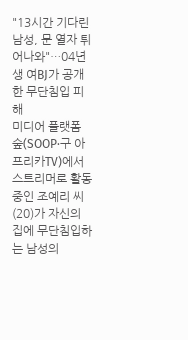"13시간 기다린 남성, 문 열자 튀어나와"…04년생 여BJ가 공개한 무단침입 피해
미디어 플랫폼 숲(SOOP·구 아프리카TV)에서 스트리머로 활동 중인 조예리 씨(20)가 자신의 집에 무단침입하는 남성의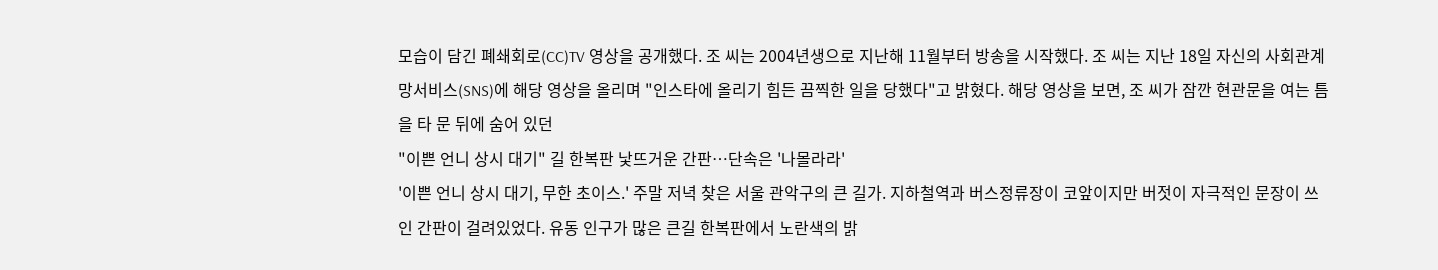모습이 담긴 폐쇄회로(CC)TV 영상을 공개했다. 조 씨는 2004년생으로 지난해 11월부터 방송을 시작했다. 조 씨는 지난 18일 자신의 사회관계망서비스(SNS)에 해당 영상을 올리며 "인스타에 올리기 힘든 끔찍한 일을 당했다"고 밝혔다. 해당 영상을 보면, 조 씨가 잠깐 현관문을 여는 틈을 타 문 뒤에 숨어 있던
"이쁜 언니 상시 대기" 길 한복판 낯뜨거운 간판…단속은 '나몰라라'
'이쁜 언니 상시 대기, 무한 초이스.' 주말 저녁 찾은 서울 관악구의 큰 길가. 지하철역과 버스정류장이 코앞이지만 버젓이 자극적인 문장이 쓰인 간판이 걸려있었다. 유동 인구가 많은 큰길 한복판에서 노란색의 밝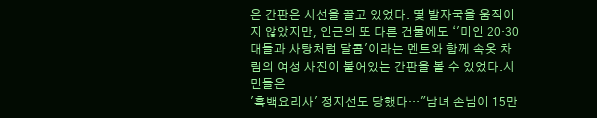은 간판은 시선을 끌고 있었다. 몇 발자국을 움직이지 않았지만, 인근의 또 다른 건물에도 ‘'미인 20·30대들과 사탕처럼 달콤'이라는 멘트와 함께 속옷 차림의 여성 사진이 붙어있는 간판을 볼 수 있었다.시민들은
'흑백요리사' 정지선도 당했다…"남녀 손님이 15만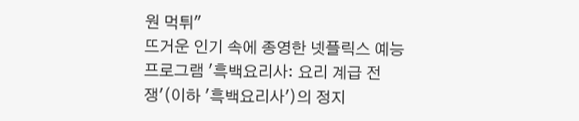원 먹튀"
뜨거운 인기 속에 종영한 넷플릭스 예능 프로그램 '흑백요리사: 요리 계급 전쟁'(이하 '흑백요리사')의 정지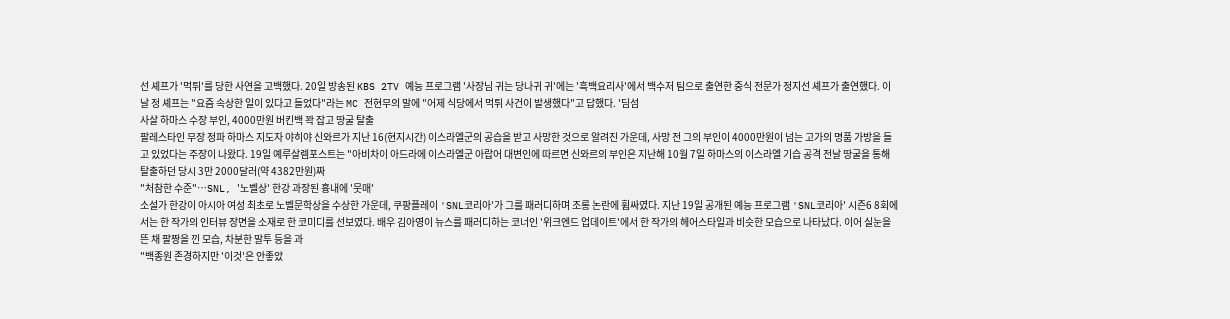선 셰프가 '먹튀'를 당한 사연을 고백했다. 20일 방송된 KBS 2TV 예능 프로그램 '사장님 귀는 당나귀 귀'에는 '흑백요리사'에서 백수저 팀으로 출연한 중식 전문가 정지선 셰프가 출연했다. 이날 정 셰프는 "요즘 속상한 일이 있다고 들었다"라는 MC 전현무의 말에 "어제 식당에서 먹튀 사건이 발생했다"고 답했다. '딤섬
사살 하마스 수장 부인, 4000만원 버킨백 꽉 잡고 땅굴 탈출
팔레스타인 무장 정파 하마스 지도자 야히야 신와르가 지난 16(현지시간) 이스라엘군의 공습을 받고 사망한 것으로 알려진 가운데, 사망 전 그의 부인이 4000만원이 넘는 고가의 명품 가방을 들고 있었다는 주장이 나왔다. 19일 예루살렘포스트는 "아비차이 아드라에 이스라엘군 아랍어 대변인에 따르면 신와르의 부인은 지난해 10월 7일 하마스의 이스라엘 기습 공격 전날 땅굴을 통해 탈출하던 당시 3만 2000달러(약 4382만원)짜
"처참한 수준"…SNL, '노벨상' 한강 과장된 흉내에 '뭇매'
소설가 한강이 아시아 여성 최초로 노벨문학상을 수상한 가운데, 쿠팡플레이 'SNL코리아'가 그를 패러디하며 조롱 논란에 휩싸였다. 지난 19일 공개된 예능 프로그램 'SNL코리아' 시즌6 8회에서는 한 작가의 인터뷰 장면을 소재로 한 코미디를 선보였다. 배우 김아영이 뉴스를 패러디하는 코너인 '위크엔드 업데이트'에서 한 작가의 헤어스타일과 비슷한 모습으로 나타났다. 이어 실눈을 뜬 채 팔짱을 낀 모습, 차분한 말투 등을 과
"백종원 존경하지만 '이것'은 안좋았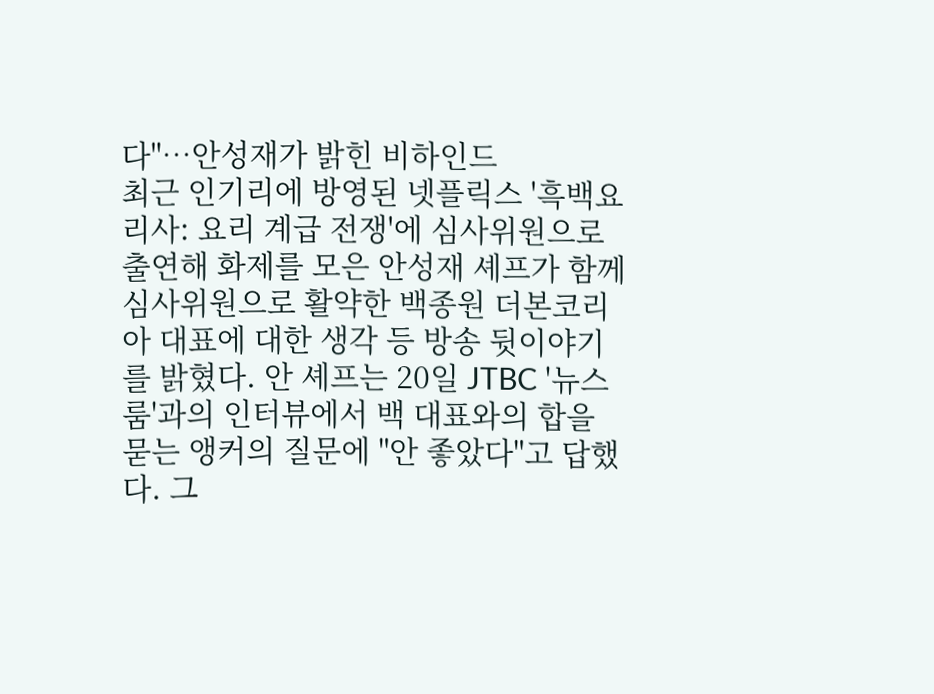다"…안성재가 밝힌 비하인드
최근 인기리에 방영된 넷플릭스 '흑백요리사: 요리 계급 전쟁'에 심사위원으로 출연해 화제를 모은 안성재 셰프가 함께 심사위원으로 활약한 백종원 더본코리아 대표에 대한 생각 등 방송 뒷이야기를 밝혔다. 안 셰프는 20일 JTBC '뉴스룸'과의 인터뷰에서 백 대표와의 합을 묻는 앵커의 질문에 "안 좋았다"고 답했다. 그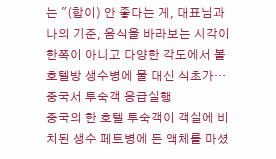는 "(합이) 안 좋다는 게, 대표님과 나의 기준, 음식을 바라보는 시각이 한쪽이 아니고 다양한 각도에서 볼
호텔방 생수병에 물 대신 식초가…중국서 투숙객 응급실행
중국의 한 호텔 투숙객이 객실에 비치된 생수 페트병에 든 액체를 마셨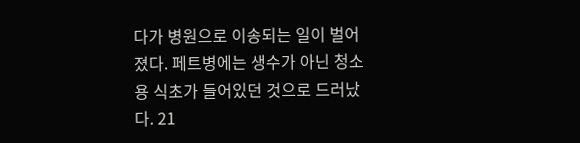다가 병원으로 이송되는 일이 벌어졌다. 페트병에는 생수가 아닌 청소용 식초가 들어있던 것으로 드러났다. 21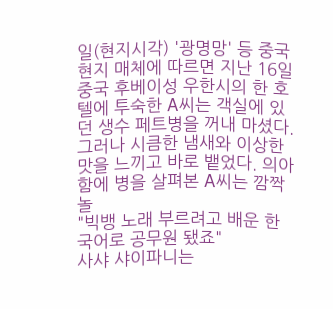일(현지시각) '광명망' 등 중국 현지 매체에 따르면 지난 16일 중국 후베이성 우한시의 한 호텔에 투숙한 A씨는 객실에 있던 생수 페트병을 꺼내 마셨다. 그러나 시큼한 냄새와 이상한 맛을 느끼고 바로 뱉었다. 의아함에 병을 살펴본 A씨는 깜짝 놀
"빅뱅 노래 부르려고 배운 한국어로 공무원 됐죠"
사샤 샤이파니는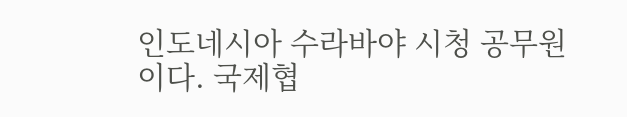인도네시아 수라바야 시청 공무원이다. 국제협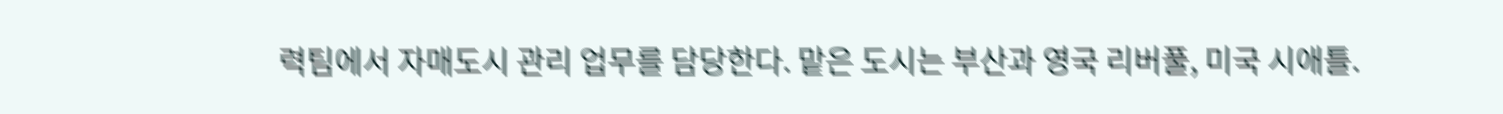력팀에서 자매도시 관리 업무를 담당한다. 맡은 도시는 부산과 영국 리버풀, 미국 시애틀.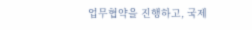업무협약을 진행하고, 국제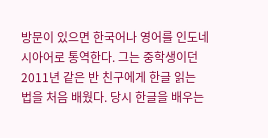방문이 있으면 한국어나 영어를 인도네시아어로 통역한다. 그는 중학생이던 2011년 같은 반 친구에게 한글 읽는 법을 처음 배웠다. 당시 한글을 배우는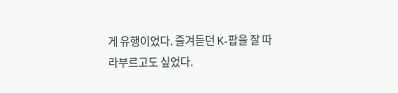게 유행이었다. 즐겨듣던 K-팝을 잘 따라부르고도 싶었다.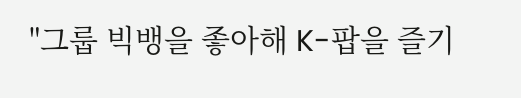"그룹 빅뱅을 좋아해 K-팝을 즐기